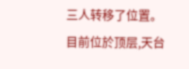三人转移了位置。
目前位於顶层,天台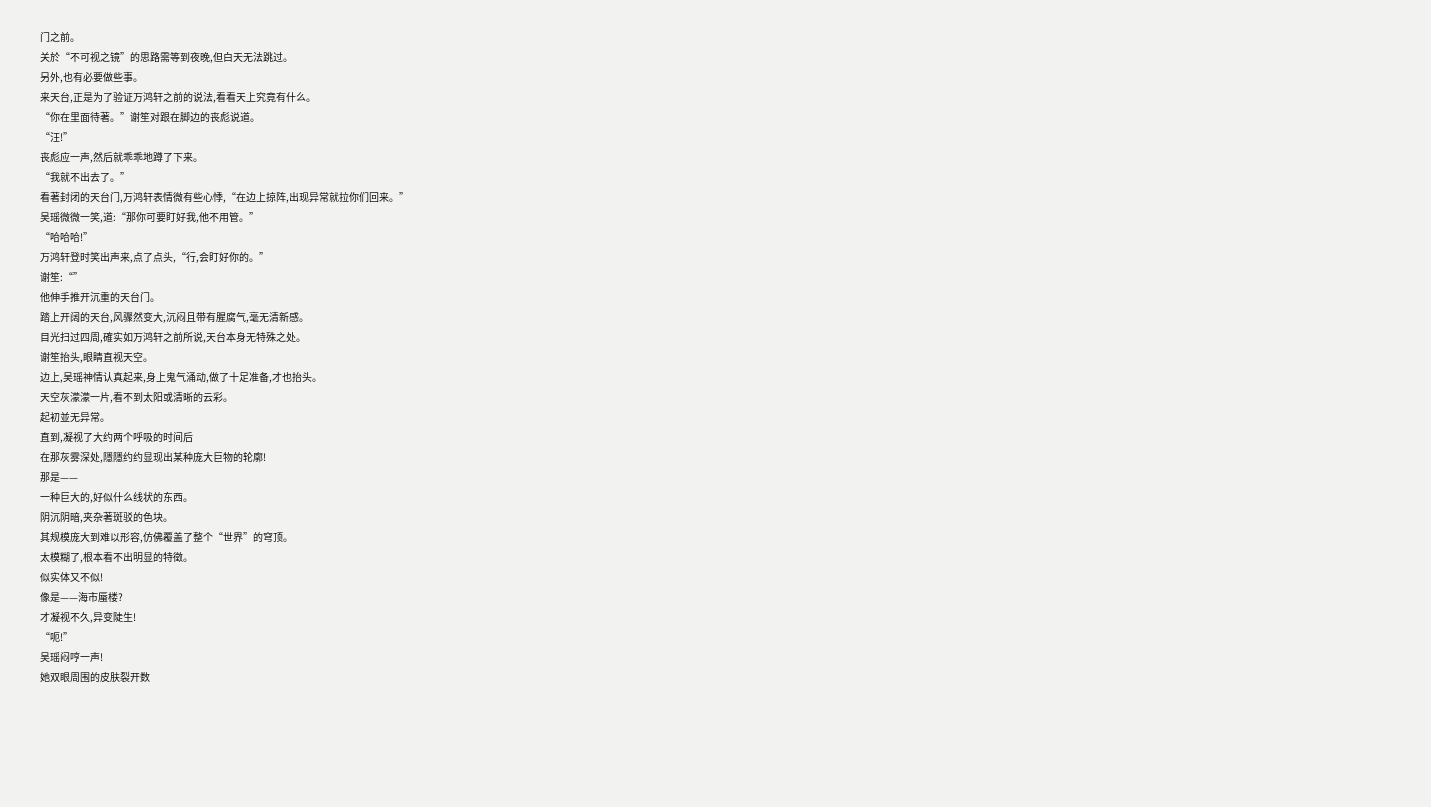门之前。
关於“不可视之镜”的思路需等到夜晚,但白天无法跳过。
另外,也有必要做些事。
来天台,正是为了验证万鸿轩之前的说法,看看天上究竟有什么。
“你在里面待著。”谢笙对跟在脚边的丧彪说道。
“汪!”
丧彪应一声,然后就乖乖地蹲了下来。
“我就不出去了。”
看著封闭的天台门,万鸿轩表情微有些心悸,“在边上掠阵,出现异常就拉你们回来。”
吴瑶微微一笑,道:“那你可要盯好我,他不用管。”
“哈哈哈!”
万鸿轩登时笑出声来,点了点头,“行,会盯好你的。”
谢笙:“”
他伸手推开沉重的天台门。
踏上开阔的天台,风骤然变大,沉闷且带有腥腐气,毫无清新感。
目光扫过四周,確实如万鸿轩之前所说,天台本身无特殊之处。
谢笙抬头,眼睛直视天空。
边上,吴瑶神情认真起来,身上鬼气涌动,做了十足准备,才也抬头。
天空灰濛濛一片,看不到太阳或清晰的云彩。
起初並无异常。
直到,凝视了大约两个呼吸的时间后
在那灰雾深处,隱隱约约显现出某种庞大巨物的轮廓!
那是——
一种巨大的,好似什么线状的东西。
阴沉阴暗,夹杂著斑驳的色块。
其规模庞大到难以形容,仿佛覆盖了整个“世界”的穹顶。
太模糊了,根本看不出明显的特徵。
似实体又不似!
像是——海市蜃楼?
才凝视不久,异变陡生!
“呃!”
吴瑶闷哼一声!
她双眼周围的皮肤裂开数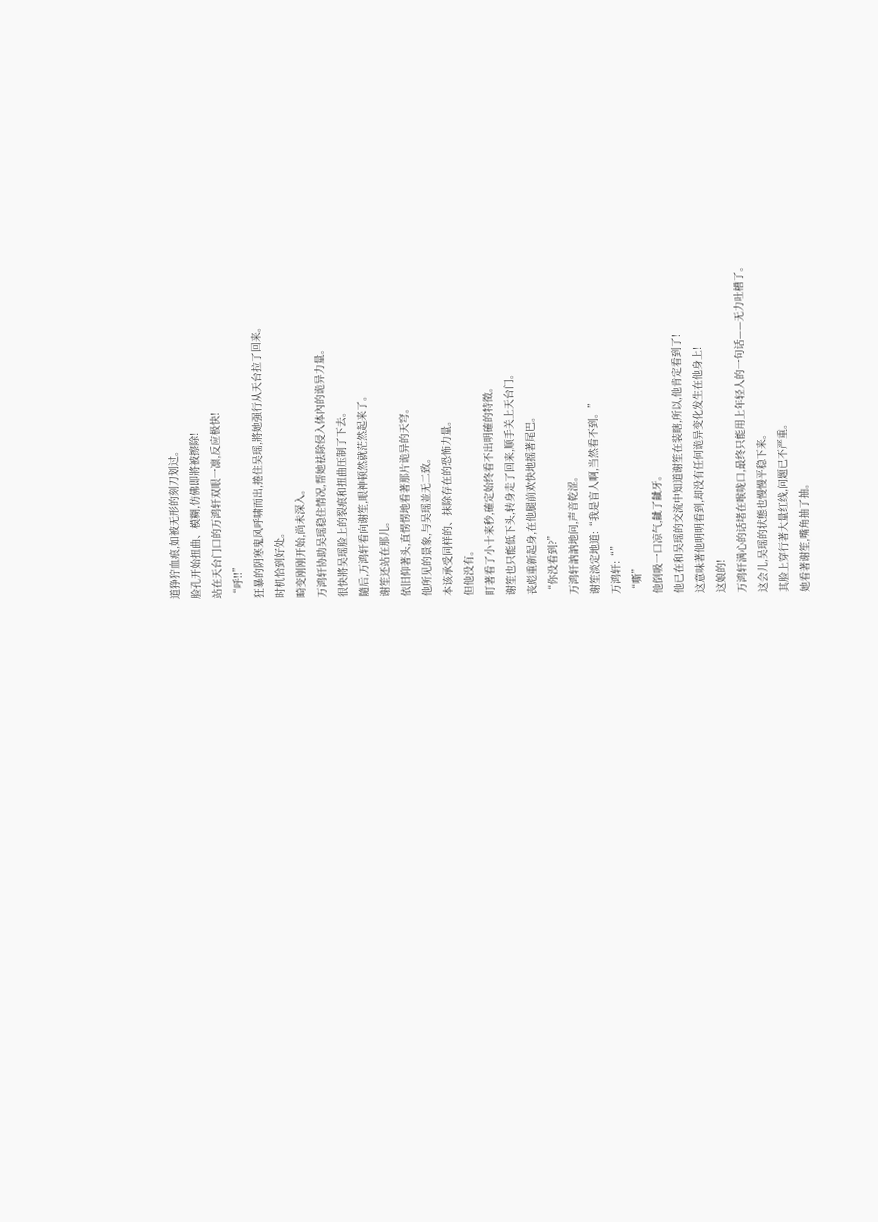道狰狞血痕,如被无形的刻刀划过。
脸孔开始扭曲、模糊,仿佛即將被擦除!
站在天台门口的万鸿轩双眼一凛,反应极快!
“呼!!”
狂暴的阴寒鬼风呼啸而出,捲住吴瑶,將她强行从天台拉了回来。
时机恰到好处。
畸变刚刚开始,尚未深入。
万鸿轩协助吴瑶稳住情况,帮她祛除侵入体內的诡异力量。
很快將吴瑶脸上的裂痕和扭曲压制了下去。
隨后,万鸿轩看向谢笙,眼神顿然就茫然起来了。
谢笙还站在那儿。
依旧仰著头,直愣愣地看著那片诡异的天穹。
他所见的景象,与吴瑶並无二致。
本该承受同样的、抹除存在的恐怖力量。
但他没有。
盯著看了小十来秒,確定始终看不出明確的特徵。
谢笙也只能低下头,转身走了回来,顺手关上天台门。
丧彪重新起身,在他腿前欢快地摇著尾巴。
“你没看到?”
万鸿轩訥訥地问,声音乾涩。
谢笙淡定地道:“我是盲人啊,当然看不到。”
万鸿轩:“”
“嘶”
他倒吸一口凉气,齜了齜牙。
他已在和吴瑶的交流中知道谢笙在装瞎,所以,他肯定看到了!
这意味著他明明看到,却没有任何诡异变化发生在他身上!
这娘的!
万鸿轩满心的话堵在喉咙口,最终只能用上年轻人的一句话——无力吐槽了。
这会儿,吴瑶的状態也慢慢平稳下来。
其脸上穿行著大量红线,问题已不严重。
她看著谢笙,嘴角抽了抽。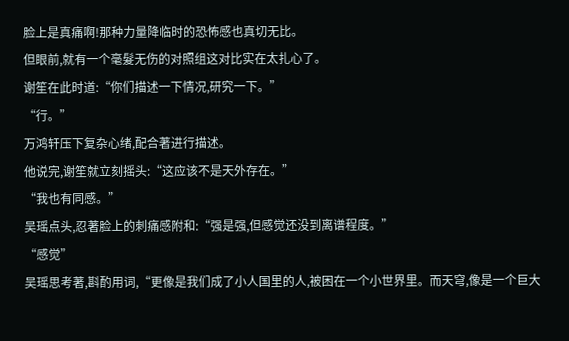脸上是真痛啊!那种力量降临时的恐怖感也真切无比。
但眼前,就有一个毫髮无伤的对照组这对比实在太扎心了。
谢笙在此时道:“你们描述一下情况,研究一下。”
“行。”
万鸿轩压下复杂心绪,配合著进行描述。
他说完,谢笙就立刻摇头:“这应该不是天外存在。”
“我也有同感。”
吴瑶点头,忍著脸上的刺痛感附和:“强是强,但感觉还没到离谱程度。”
“感觉”
吴瑶思考著,斟酌用词,“更像是我们成了小人国里的人,被困在一个小世界里。而天穹,像是一个巨大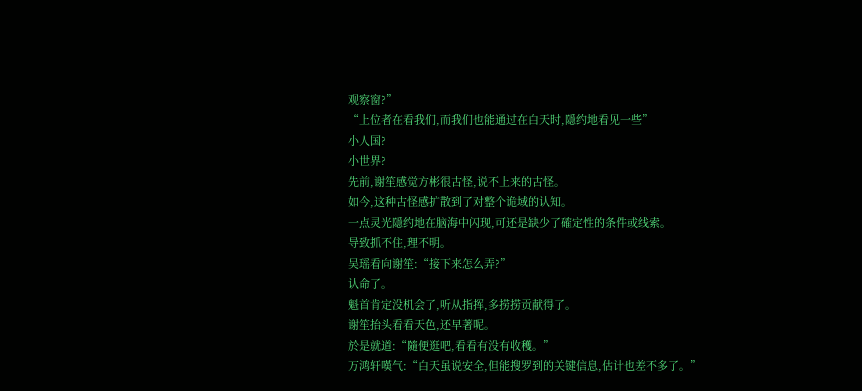观察窗?”
“上位者在看我们,而我们也能通过在白天时,隱约地看见一些”
小人国?
小世界?
先前,谢笙感觉方彬很古怪,说不上来的古怪。
如今,这种古怪感扩散到了对整个诡域的认知。
一点灵光隱约地在脑海中闪现,可还是缺少了確定性的条件或线索。
导致抓不住,理不明。
吴瑶看向谢笙:“接下来怎么弄?”
认命了。
魁首肯定没机会了,听从指挥,多捞捞贡献得了。
谢笙抬头看看天色,还早著呢。
於是就道:“隨便逛吧,看看有没有收穫。”
万鸿轩嘆气:“白天虽说安全,但能搜罗到的关键信息,估计也差不多了。”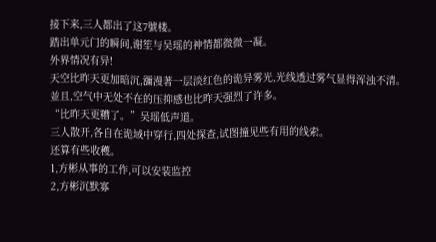接下来,三人都出了这7號楼。
踏出单元门的瞬间,谢笙与吴瑶的神情都微微一凝。
外界情况有异!
天空比昨天更加暗沉,瀰漫著一层淡红色的诡异雾光,光线透过雾气显得浑浊不清。
並且,空气中无处不在的压抑感也比昨天强烈了许多。
“比昨天更糟了。”吴瑶低声道。
三人散开,各自在诡域中穿行,四处探查,试图撞见些有用的线索。
还算有些收穫。
1,方彬从事的工作,可以安装监控
2,方彬沉默寡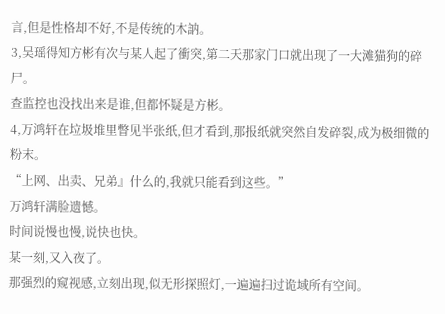言,但是性格却不好,不是传统的木訥。
3,吴瑶得知方彬有次与某人起了衝突,第二天那家门口就出现了一大滩猫狗的碎尸。
查监控也没找出来是谁,但都怀疑是方彬。
4,万鸿轩在垃圾堆里瞥见半张纸,但才看到,那报纸就突然自发碎裂,成为极细微的粉末。
“上网、出卖、兄弟』什么的,我就只能看到这些。”
万鸿轩满脸遗憾。
时间说慢也慢,说快也快。
某一刻,又入夜了。
那强烈的窥视感,立刻出现,似无形探照灯,一遍遍扫过诡域所有空间。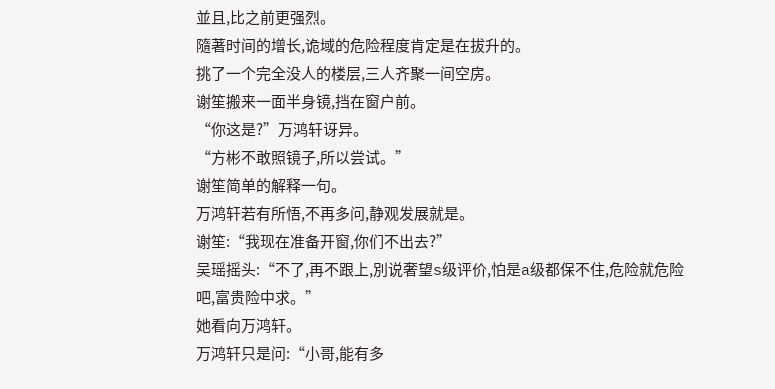並且,比之前更强烈。
隨著时间的增长,诡域的危险程度肯定是在拔升的。
挑了一个完全没人的楼层,三人齐聚一间空房。
谢笙搬来一面半身镜,挡在窗户前。
“你这是?”万鸿轩讶异。
“方彬不敢照镜子,所以尝试。”
谢笙简单的解释一句。
万鸿轩若有所悟,不再多问,静观发展就是。
谢笙:“我现在准备开窗,你们不出去?”
吴瑶摇头:“不了,再不跟上,別说奢望s级评价,怕是a级都保不住,危险就危险吧,富贵险中求。”
她看向万鸿轩。
万鸿轩只是问:“小哥,能有多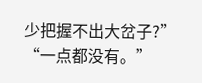少把握不出大岔子?”
“一点都没有。”